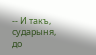-- И такъ, сударыня, до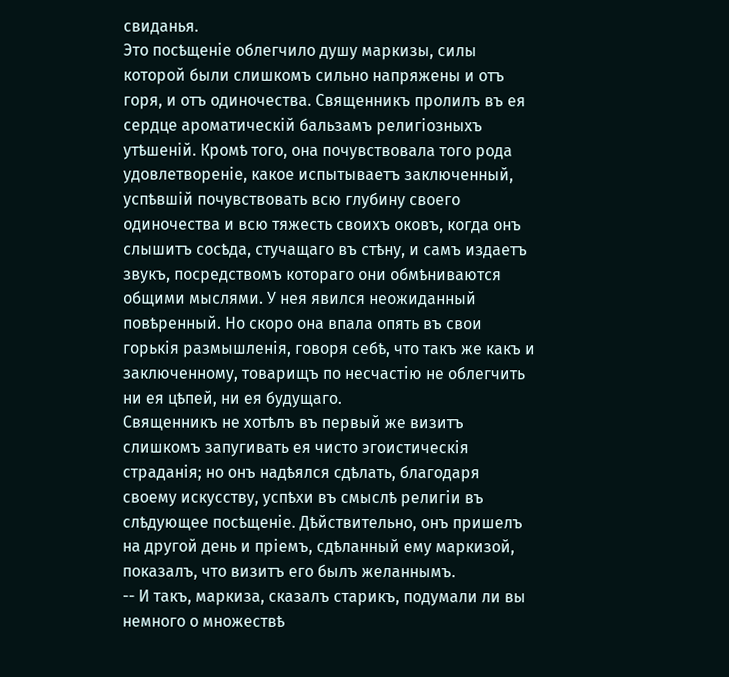свиданья.
Это посѣщеніе облегчило душу маркизы, силы которой были слишкомъ сильно напряжены и отъ горя, и отъ одиночества. Священникъ пролилъ въ ея сердце ароматическій бальзамъ религіозныхъ утѣшеній. Кромѣ того, она почувствовала того рода удовлетвореніе, какое испытываетъ заключенный, успѣвшій почувствовать всю глубину своего одиночества и всю тяжесть своихъ оковъ, когда онъ слышитъ сосѣда, стучащаго въ стѣну, и самъ издаетъ звукъ, посредствомъ котораго они обмѣниваются общими мыслями. У нея явился неожиданный повѣренный. Но скоро она впала опять въ свои горькія размышленія, говоря себѣ, что такъ же какъ и заключенному, товарищъ по несчастію не облегчить ни ея цѣпей, ни ея будущаго.
Священникъ не хотѣлъ въ первый же визитъ слишкомъ запугивать ея чисто эгоистическія страданія; но онъ надѣялся сдѣлать, благодаря своему искусству, успѣхи въ смыслѣ религіи въ слѣдующее посѣщеніе. Дѣйствительно, онъ пришелъ на другой день и пріемъ, сдѣланный ему маркизой, показалъ, что визитъ его былъ желаннымъ.
-- И такъ, маркиза, сказалъ старикъ, подумали ли вы немного о множествѣ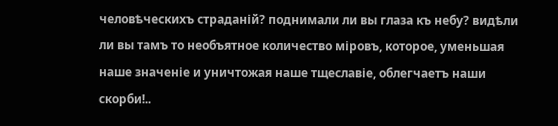человѣческихъ страданій? поднимали ли вы глаза къ небу? видѣли ли вы тамъ то необъятное количество міровъ, которое, уменьшая наше значеніе и уничтожая наше тщеславіе, облегчаетъ наши скорби!..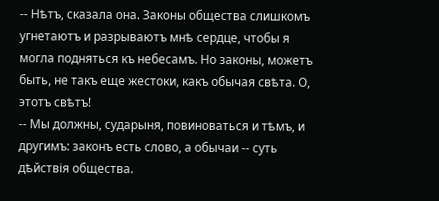-- Нѣтъ, сказала она. Законы общества слишкомъ угнетаютъ и разрываютъ мнѣ сердце, чтобы я могла подняться къ небесамъ. Но законы, можетъ быть, не такъ еще жестоки, какъ обычая свѣта. О, этотъ свѣтъ!
-- Мы должны, сударыня, повиноваться и тѣмъ, и другимъ: законъ есть слово, а обычаи -- суть дѣйствія общества.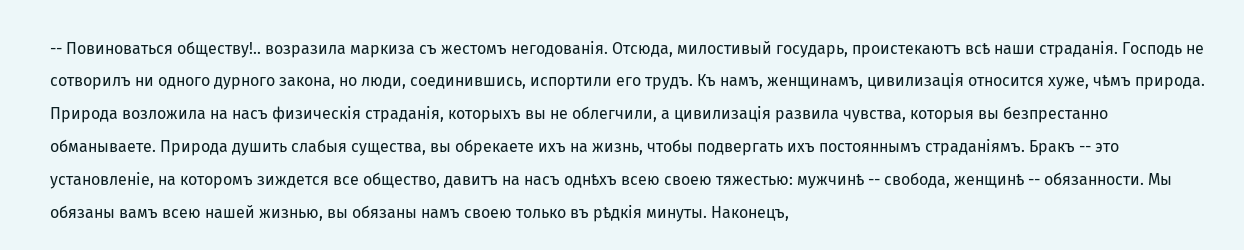-- Повиноваться обществу!.. возразила маркиза съ жестомъ негодованія. Отсюда, милостивый государь, проистекаютъ всѣ наши страданія. Господь не сотворилъ ни одного дурного закона, но люди, соединившись, испортили его трудъ. Къ намъ, женщинамъ, цивилизація относится хуже, чѣмъ природа. Природа возложила на насъ физическія страданія, которыхъ вы не облегчили, а цивилизація развила чувства, которыя вы безпрестанно обманываете. Природа душить слабыя существа, вы обрекаете ихъ на жизнь, чтобы подвергать ихъ постояннымъ страданіямъ. Бракъ -- это установленіе, на которомъ зиждется все общество, давитъ на насъ однѣхъ всею своею тяжестью: мужчинѣ -- свобода, женщинѣ -- обязанности. Мы обязаны вамъ всею нашей жизнью, вы обязаны намъ своею только въ рѣдкія минуты. Наконецъ,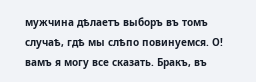мужчина дѣлаетъ выборъ въ томъ случаѣ, гдѣ мы слѣпо повинуемся. О! вамъ я могу все сказать. Бракъ, въ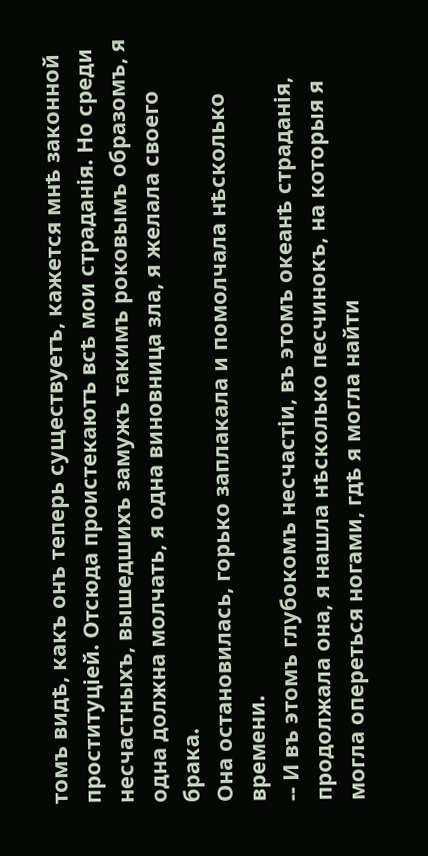томъ видѣ, какъ онъ теперь существуетъ, кажется мнѣ законной проституціей. Отсюда проистекаютъ всѣ мои страданія. Но среди несчастныхъ, вышедшихъ замужъ такимъ роковымъ образомъ, я одна должна молчать, я одна виновница зла, я желала своего брака.
Она остановилась, горько заплакала и помолчала нѣсколько времени.
-- И въ этомъ глубокомъ несчастіи, въ этомъ океанѣ страданія, продолжала она, я нашла нѣсколько песчинокъ, на которыя я могла опереться ногами, гдѣ я могла найти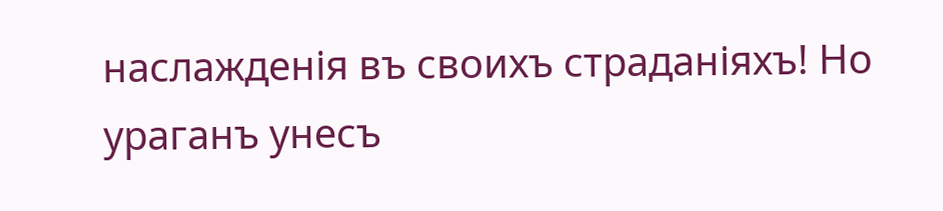наслажденія въ своихъ страданіяхъ! Но ураганъ унесъ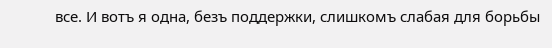все. И вотъ я одна, безъ поддержки, слишкомъ слабая для борьбы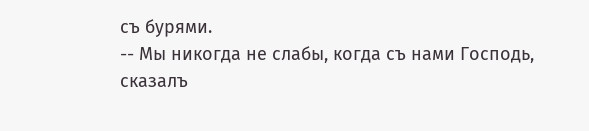съ бурями.
-- Мы никогда не слабы, когда съ нами Господь, сказалъ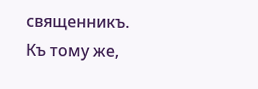священникъ. Къ тому же,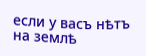если у васъ нѣтъ на землѣ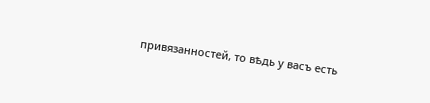привязанностей, то вѣдь у васъ есть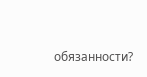обязанности?